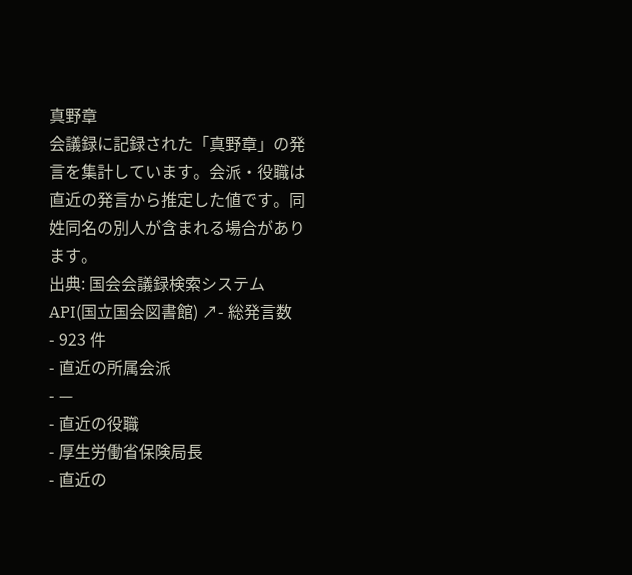真野章
会議録に記録された「真野章」の発言を集計しています。会派・役職は直近の発言から推定した値です。同姓同名の別人が含まれる場合があります。
出典: 国会会議録検索システム API(国立国会図書館) ↗- 総発言数
- 923 件
- 直近の所属会派
- —
- 直近の役職
- 厚生労働省保険局長
- 直近の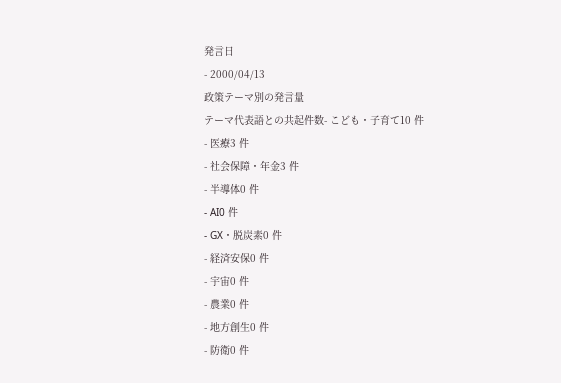発言日
- 2000/04/13
政策テーマ別の発言量
テーマ代表語との共起件数- こども・子育て10 件
- 医療3 件
- 社会保障・年金3 件
- 半導体0 件
- AI0 件
- GX・脱炭素0 件
- 経済安保0 件
- 宇宙0 件
- 農業0 件
- 地方創生0 件
- 防衛0 件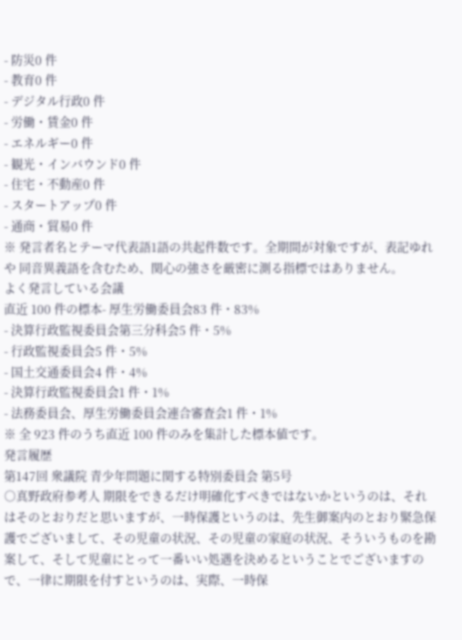- 防災0 件
- 教育0 件
- デジタル行政0 件
- 労働・賃金0 件
- エネルギー0 件
- 観光・インバウンド0 件
- 住宅・不動産0 件
- スタートアップ0 件
- 通商・貿易0 件
※ 発言者名とテーマ代表語1語の共起件数です。全期間が対象ですが、表記ゆれや 同音異義語を含むため、関心の強さを厳密に測る指標ではありません。
よく発言している会議
直近 100 件の標本- 厚生労働委員会83 件・83%
- 決算行政監視委員会第三分科会5 件・5%
- 行政監視委員会5 件・5%
- 国土交通委員会4 件・4%
- 決算行政監視委員会1 件・1%
- 法務委員会、厚生労働委員会連合審査会1 件・1%
※ 全 923 件のうち直近 100 件のみを集計した標本値です。
発言履歴
第147回 衆議院 青少年問題に関する特別委員会 第5号
○真野政府参考人 期限をできるだけ明確化すべきではないかというのは、それはそのとおりだと思いますが、一時保護というのは、先生御案内のとおり緊急保護でございまして、その児童の状況、その児童の家庭の状況、そういうものを勘案して、そして児童にとって一番いい処遇を決めるということでございますので、一律に期限を付すというのは、実際、一時保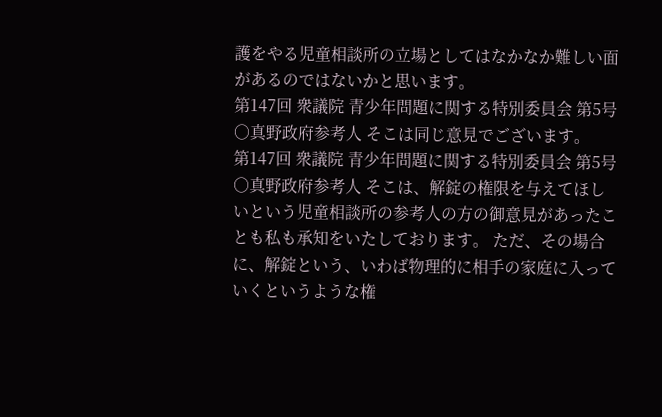護をやる児童相談所の立場としてはなかなか難しい面があるのではないかと思います。
第147回 衆議院 青少年問題に関する特別委員会 第5号
○真野政府参考人 そこは同じ意見でございます。
第147回 衆議院 青少年問題に関する特別委員会 第5号
○真野政府参考人 そこは、解錠の権限を与えてほしいという児童相談所の参考人の方の御意見があったことも私も承知をいたしております。 ただ、その場合に、解錠という、いわば物理的に相手の家庭に入っていくというような権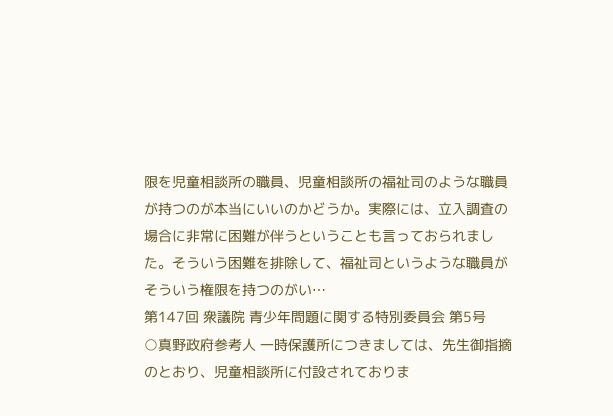限を児童相談所の職員、児童相談所の福祉司のような職員が持つのが本当にいいのかどうか。実際には、立入調査の場合に非常に困難が伴うということも言っておられました。そういう困難を排除して、福祉司というような職員がそういう権限を持つのがい…
第147回 衆議院 青少年問題に関する特別委員会 第5号
○真野政府参考人 一時保護所につきましては、先生御指摘のとおり、児童相談所に付設されておりま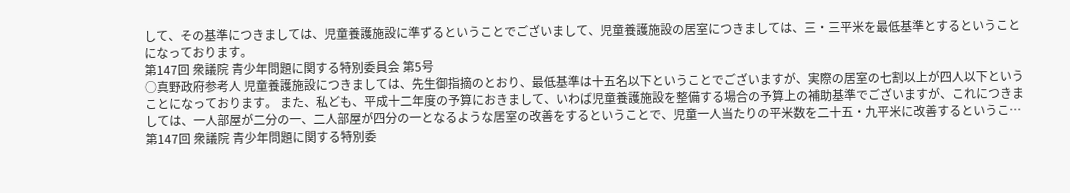して、その基準につきましては、児童養護施設に準ずるということでございまして、児童養護施設の居室につきましては、三・三平米を最低基準とするということになっております。
第147回 衆議院 青少年問題に関する特別委員会 第5号
○真野政府参考人 児童養護施設につきましては、先生御指摘のとおり、最低基準は十五名以下ということでございますが、実際の居室の七割以上が四人以下ということになっております。 また、私ども、平成十二年度の予算におきまして、いわば児童養護施設を整備する場合の予算上の補助基準でございますが、これにつきましては、一人部屋が二分の一、二人部屋が四分の一となるような居室の改善をするということで、児童一人当たりの平米数を二十五・九平米に改善するというこ…
第147回 衆議院 青少年問題に関する特別委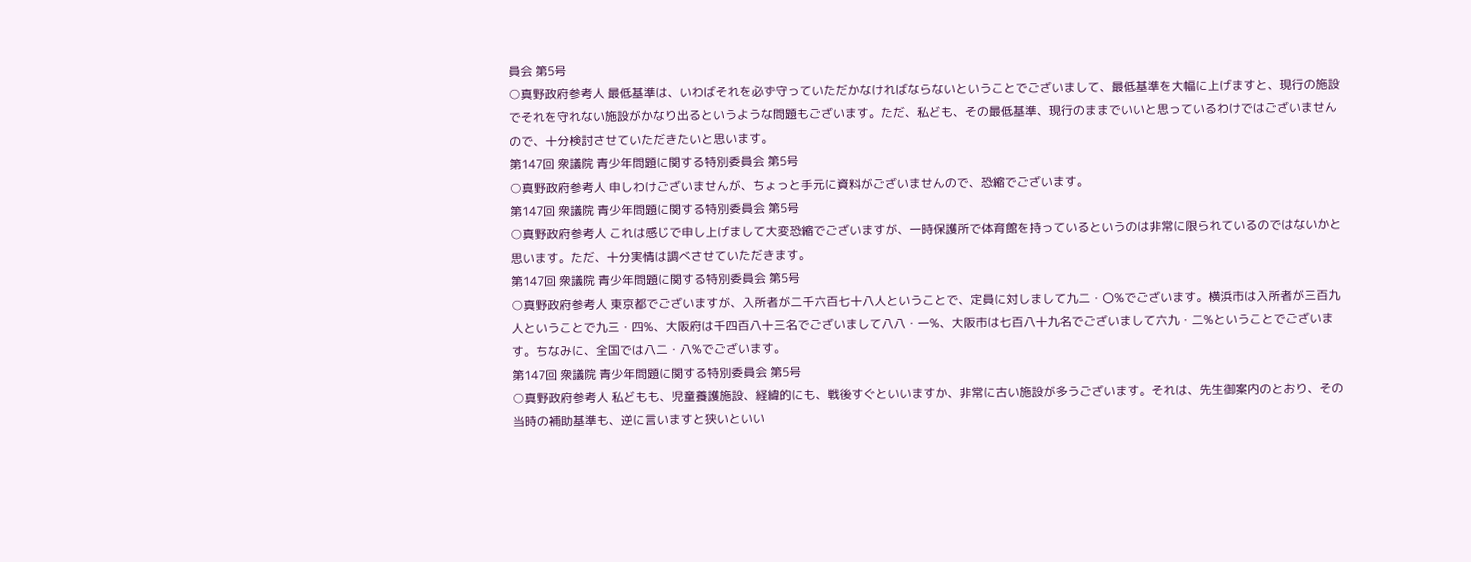員会 第5号
○真野政府参考人 最低基準は、いわばそれを必ず守っていただかなければならないということでございまして、最低基準を大幅に上げますと、現行の施設でそれを守れない施設がかなり出るというような問題もございます。ただ、私ども、その最低基準、現行のままでいいと思っているわけではございませんので、十分検討させていただきたいと思います。
第147回 衆議院 青少年問題に関する特別委員会 第5号
○真野政府参考人 申しわけございませんが、ちょっと手元に資料がございませんので、恐縮でございます。
第147回 衆議院 青少年問題に関する特別委員会 第5号
○真野政府参考人 これは感じで申し上げまして大変恐縮でございますが、一時保護所で体育館を持っているというのは非常に限られているのではないかと思います。ただ、十分実情は調べさせていただきます。
第147回 衆議院 青少年問題に関する特別委員会 第5号
○真野政府参考人 東京都でございますが、入所者が二千六百七十八人ということで、定員に対しまして九二・〇%でございます。横浜市は入所者が三百九人ということで九三・四%、大阪府は千四百八十三名でございまして八八・一%、大阪市は七百八十九名でございまして六九・二%ということでございます。ちなみに、全国では八二・八%でございます。
第147回 衆議院 青少年問題に関する特別委員会 第5号
○真野政府参考人 私どもも、児童養護施設、経緯的にも、戦後すぐといいますか、非常に古い施設が多うございます。それは、先生御案内のとおり、その当時の補助基準も、逆に言いますと狭いといい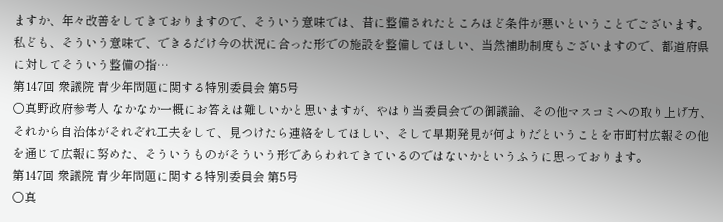ますか、年々改善をしてきておりますので、そういう意味では、昔に整備されたところほど条件が悪いということでございます。 私ども、そういう意味で、できるだけ今の状況に合った形での施設を整備してほしい、当然補助制度もございますので、都道府県に対してそういう整備の指…
第147回 衆議院 青少年問題に関する特別委員会 第5号
○真野政府参考人 なかなか一概にお答えは難しいかと思いますが、やはり当委員会での御議論、その他マスコミへの取り上げ方、それから自治体がそれぞれ工夫をして、見つけたら連絡をしてほしい、そして早期発見が何よりだということを市町村広報その他を通じて広報に努めた、そういうものがそういう形であらわれてきているのではないかというふうに思っております。
第147回 衆議院 青少年問題に関する特別委員会 第5号
○真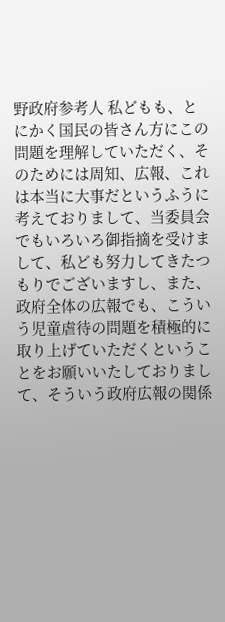野政府参考人 私どもも、とにかく国民の皆さん方にこの問題を理解していただく、そのためには周知、広報、これは本当に大事だというふうに考えておりまして、当委員会でもいろいろ御指摘を受けまして、私ども努力してきたつもりでございますし、また、政府全体の広報でも、こういう児童虐待の問題を積極的に取り上げていただくということをお願いいたしておりまして、そういう政府広報の関係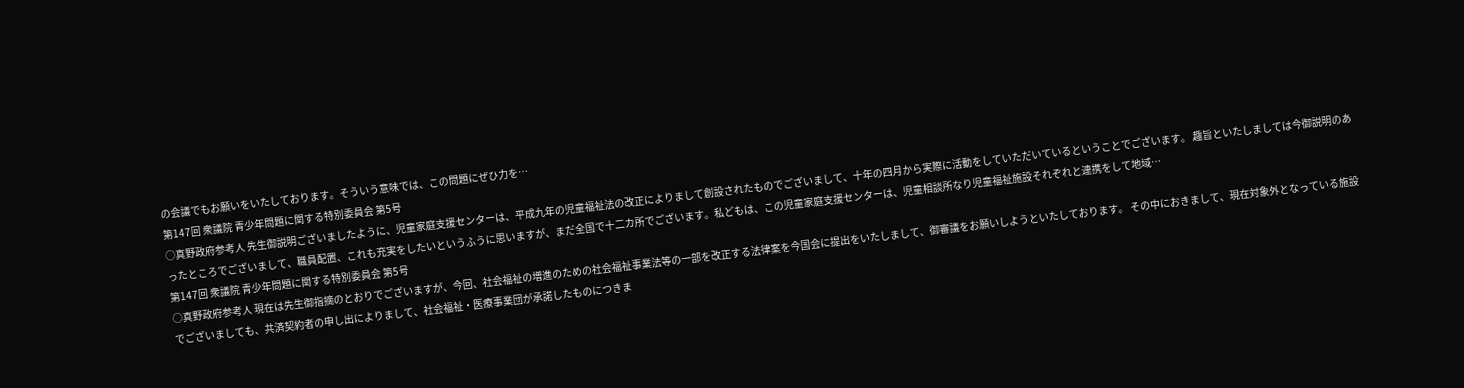の会議でもお願いをいたしております。そういう意味では、この問題にぜひ力を…
第147回 衆議院 青少年問題に関する特別委員会 第5号
○真野政府参考人 先生御説明ございましたように、児童家庭支援センターは、平成九年の児童福祉法の改正によりまして創設されたものでございまして、十年の四月から実際に活動をしていただいているということでございます。 趣旨といたしましては今御説明のあったところでございまして、職員配置、これも充実をしたいというふうに思いますが、まだ全国で十二カ所でございます。私どもは、この児童家庭支援センターは、児童相談所なり児童福祉施設それぞれと連携をして地域…
第147回 衆議院 青少年問題に関する特別委員会 第5号
○真野政府参考人 現在は先生御指摘のとおりでございますが、今回、社会福祉の増進のための社会福祉事業法等の一部を改正する法律案を今国会に提出をいたしまして、御審議をお願いしようといたしております。 その中におきまして、現在対象外となっている施設でございましても、共済契約者の申し出によりまして、社会福祉・医療事業団が承諾したものにつきま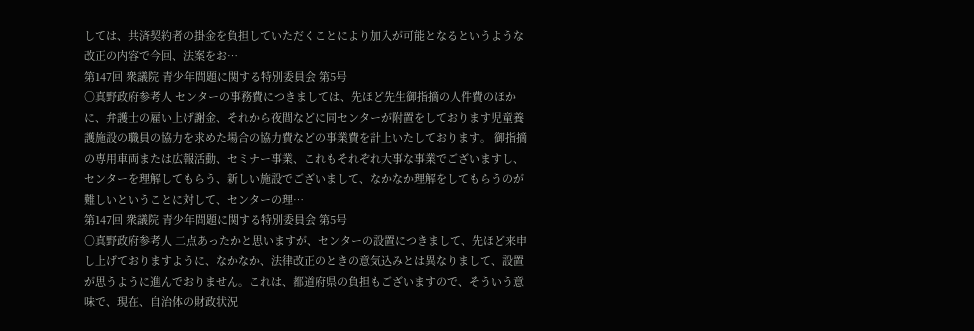しては、共済契約者の掛金を負担していただくことにより加入が可能となるというような改正の内容で今回、法案をお…
第147回 衆議院 青少年問題に関する特別委員会 第5号
○真野政府参考人 センターの事務費につきましては、先ほど先生御指摘の人件費のほかに、弁護士の雇い上げ謝金、それから夜間などに同センターが附置をしております児童養護施設の職員の協力を求めた場合の協力費などの事業費を計上いたしております。 御指摘の専用車両または広報活動、セミナー事業、これもそれぞれ大事な事業でございますし、センターを理解してもらう、新しい施設でございまして、なかなか理解をしてもらうのが難しいということに対して、センターの理…
第147回 衆議院 青少年問題に関する特別委員会 第5号
○真野政府参考人 二点あったかと思いますが、センターの設置につきまして、先ほど来申し上げておりますように、なかなか、法律改正のときの意気込みとは異なりまして、設置が思うように進んでおりません。これは、都道府県の負担もございますので、そういう意味で、現在、自治体の財政状況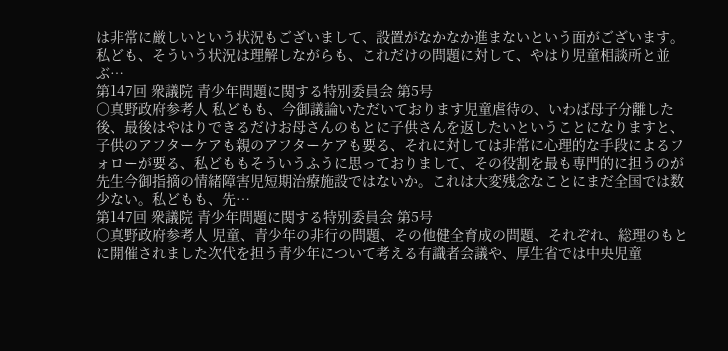は非常に厳しいという状況もございまして、設置がなかなか進まないという面がございます。 私ども、そういう状況は理解しながらも、これだけの問題に対して、やはり児童相談所と並ぶ…
第147回 衆議院 青少年問題に関する特別委員会 第5号
○真野政府参考人 私どもも、今御議論いただいております児童虐待の、いわば母子分離した後、最後はやはりできるだけお母さんのもとに子供さんを返したいということになりますと、子供のアフターケアも親のアフターケアも要る、それに対しては非常に心理的な手段によるフォローが要る、私どももそういうふうに思っておりまして、その役割を最も専門的に担うのが先生今御指摘の情緒障害児短期治療施設ではないか。これは大変残念なことにまだ全国では数少ない。私どもも、先…
第147回 衆議院 青少年問題に関する特別委員会 第5号
○真野政府参考人 児童、青少年の非行の問題、その他健全育成の問題、それぞれ、総理のもとに開催されました次代を担う青少年について考える有識者会議や、厚生省では中央児童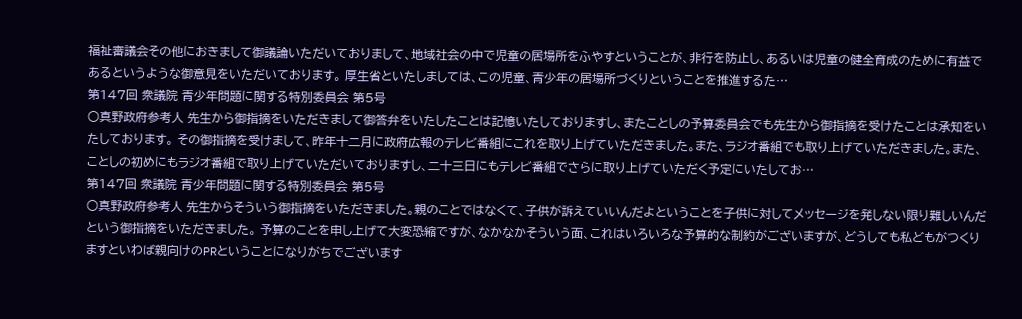福祉審議会その他におきまして御議論いただいておりまして、地域社会の中で児童の居場所をふやすということが、非行を防止し、あるいは児童の健全育成のために有益であるというような御意見をいただいております。 厚生省といたしましては、この児童、青少年の居場所づくりということを推進するた…
第147回 衆議院 青少年問題に関する特別委員会 第5号
○真野政府参考人 先生から御指摘をいただきまして御答弁をいたしたことは記憶いたしておりますし、またことしの予算委員会でも先生から御指摘を受けたことは承知をいたしております。 その御指摘を受けまして、昨年十二月に政府広報のテレビ番組にこれを取り上げていただきました。また、ラジオ番組でも取り上げていただきました。また、ことしの初めにもラジオ番組で取り上げていただいておりますし、二十三日にもテレビ番組でさらに取り上げていただく予定にいたしてお…
第147回 衆議院 青少年問題に関する特別委員会 第5号
○真野政府参考人 先生からそういう御指摘をいただきました。親のことではなくて、子供が訴えていいんだよということを子供に対してメッセージを発しない限り難しいんだという御指摘をいただきました。 予算のことを申し上げて大変恐縮ですが、なかなかそういう面、これはいろいろな予算的な制約がございますが、どうしても私どもがつくりますといわば親向けのPRということになりがちでございます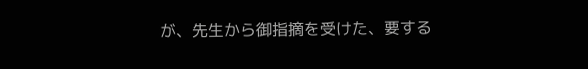が、先生から御指摘を受けた、要する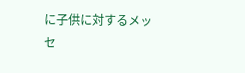に子供に対するメッセ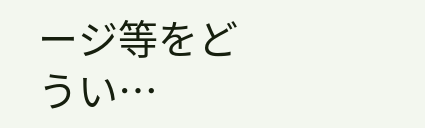ージ等をどうい…